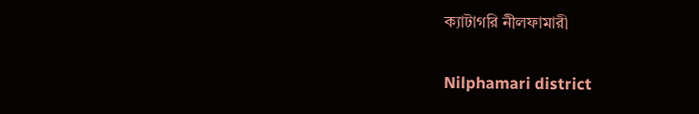ক্যাটাগরি নীলফামারী

Nilphamari district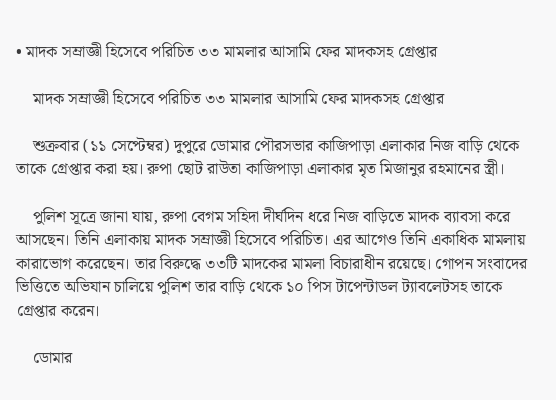• মাদক সম্রাজ্ঞী হিসেবে পরিচিত ৩৩ মামলার আসামি ফের মাদকসহ গ্রেপ্তার

    মাদক সম্রাজ্ঞী হিসেবে পরিচিত ৩৩ মামলার আসামি ফের মাদকসহ গ্রেপ্তার

    শুক্রবার (১১ সেপ্টেম্বর) দুপুরে ডোমার পৌরসভার কাজিপাড়া এলাকার নিজ বাড়ি থেকে তাকে গ্রেপ্তার করা হয়। রুপা ছোট রাউতা কাজিপাড়া এলাকার মৃত মিজানুর রহমানের স্ত্রী।

    পুলিশ সূত্রে জানা যায়, রুপা বেগম সহিদা দীর্ঘদিন ধরে নিজ বাড়িতে মাদক ব্যাবসা করে আসছেন। তিনি এলাকায় মাদক সম্রাজ্ঞী হিসেবে পরিচিত। এর আগেও তিনি একাধিক মামলায় কারাভোগ করেছেন। তার বিরুদ্ধে ৩৩টি মাদকের মামলা বিচারাধীন রয়েছে। গোপন সংবাদের ভিত্তিতে অভিযান চালিয়ে পুলিশ তার বাড়ি থেকে ১০ পিস টাপেন্টাডল ট্যাবলেটসহ তাকে গ্রেপ্তার করেন।

    ডোমার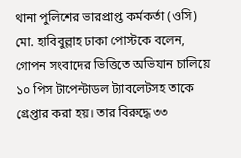থানা পুলিশের ভারপ্রাপ্ত কর্মকর্তা (ওসি) মো. হাবিবুল্লাহ ঢাকা পোস্টকে বলেন, গোপন সংবাদের ভিত্তিতে অভিযান চালিয়ে ১০ পিস টাপেন্টাডল ট্যাবলেটসহ তাকে গ্রেপ্তার করা হয়। তার বিরুদ্ধে ৩৩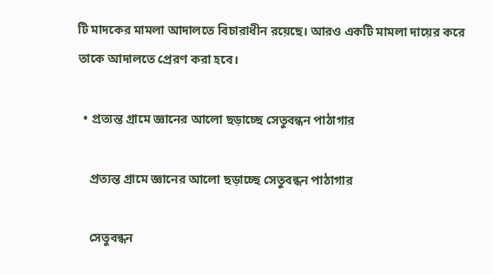টি মাদকের মামলা আদালতে বিচারাধীন রয়েছে। আরও একটি মামলা দায়ের করে তাকে আদালতে প্রেরণ করা হবে।

  • প্রত্যন্ত গ্রামে জ্ঞানের আলো ছড়াচ্ছে সেতুবন্ধন পাঠাগার

    প্রত্যন্ত গ্রামে জ্ঞানের আলো ছড়াচ্ছে সেতুবন্ধন পাঠাগার

    সেতুবন্ধন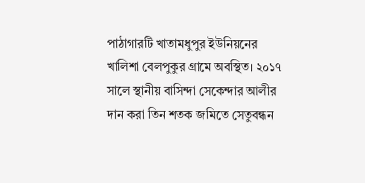পাঠাগারটি খাতামধুপুর ইউনিয়নের খালিশা বেলপুকুর গ্রামে অবস্থিত। ২০১৭ সালে স্থানীয় বাসিন্দা সেকেন্দার আলীর দান করা তিন শতক জমিতে সেতুবন্ধন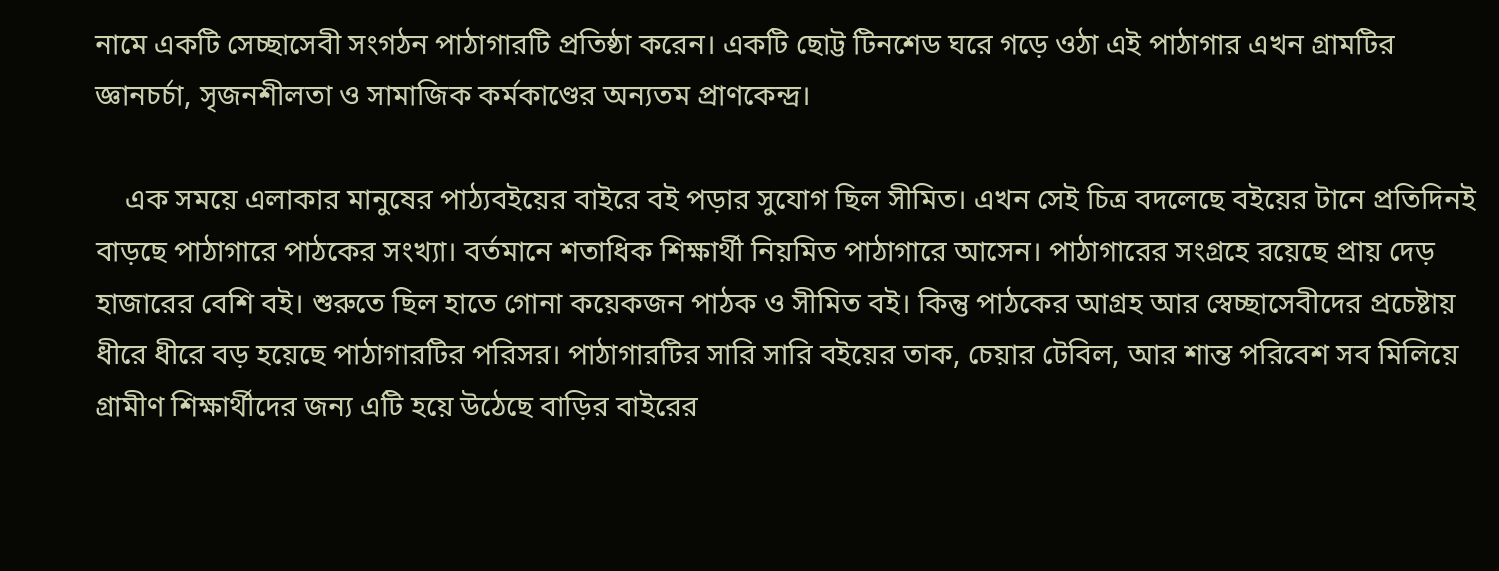নামে একটি সেচ্ছাসেবী সংগঠন পাঠাগারটি প্রতিষ্ঠা করেন। একটি ছোট্ট টিনশেড ঘরে গড়ে ওঠা এই পাঠাগার এখন গ্রামটির জ্ঞানচর্চা, সৃজনশীলতা ও সামাজিক কর্মকাণ্ডের অন্যতম প্রাণকেন্দ্র।

    এক সময়ে এলাকার মানুষের পাঠ্যবইয়ের বাইরে বই পড়ার সুযোগ ছিল সীমিত। এখন সেই চিত্র বদলেছে বইয়ের টানে প্রতিদিনই বাড়ছে পাঠাগারে পাঠকের সংখ্যা। বর্তমানে শতাধিক শিক্ষার্থী নিয়মিত পাঠাগারে আসেন। পাঠাগারের সংগ্রহে রয়েছে প্রায় দেড় হাজারের বেশি বই। শুরুতে ছিল হাতে গোনা কয়েকজন পাঠক ও সীমিত বই। কিন্তু পাঠকের আগ্রহ আর স্বেচ্ছাসেবীদের প্রচেষ্টায় ধীরে ধীরে বড় হয়েছে পাঠাগারটির পরিসর। পাঠাগারটির সারি সারি বইয়ের তাক, চেয়ার টেবিল, আর শান্ত পরিবেশ সব মিলিয়ে গ্রামীণ শিক্ষার্থীদের জন্য এটি হয়ে উঠেছে বাড়ির বাইরের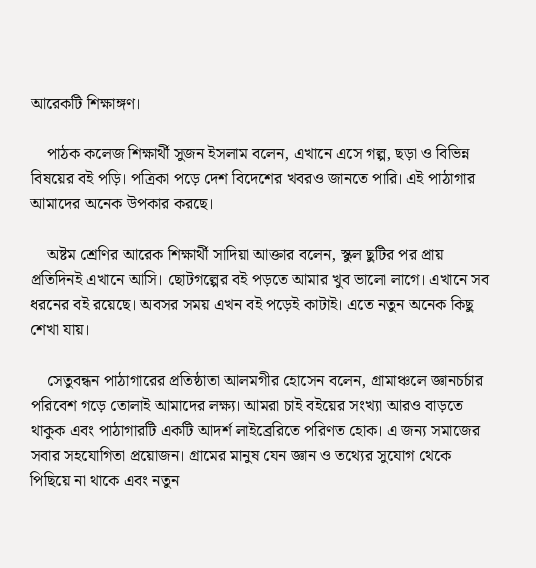আরেকটি শিক্ষাঙ্গণ।

    পাঠক কলেজ শিক্ষার্থী সুজন ইসলাম বলেন, এখানে এসে গল্প, ছড়া ও বিভিন্ন বিষয়ের বই পড়ি। পত্রিকা পড়ে দেশ বিদেশের খবরও জানতে পারি। এই পাঠাগার আমাদের অনেক উপকার করছে।

    অষ্টম শ্রেণির আরেক শিক্ষার্থী সাদিয়া আক্তার বলেন, স্কুল ছুটির পর প্রায় প্রতিদিনই এখানে আসি। ছোটগল্পের বই পড়তে আমার খুব ভালো লাগে। এখানে সব ধরনের বই রয়েছে। অবসর সময় এখন বই পড়েই কাটাই। এতে নতুন অনেক কিছু শেখা যায়।

    সেতুবন্ধন পাঠাগারের প্রতিষ্ঠাতা আলমগীর হোসেন বলেন, গ্রামাঞ্চলে জ্ঞানচর্চার পরিবেশ গড়ে তোলাই আমাদের লক্ষ্য। আমরা চাই বইয়ের সংখ্যা আরও বাড়তে থাকুক এবং পাঠাগারটি একটি আদর্শ লাইব্রেরিতে পরিণত হোক। এ জন্য সমাজের সবার সহযোগিতা প্রয়োজন। গ্রামের মানুষ যেন জ্ঞান ও তথ্যের সুযোগ থেকে পিছিয়ে না থাকে এবং নতুন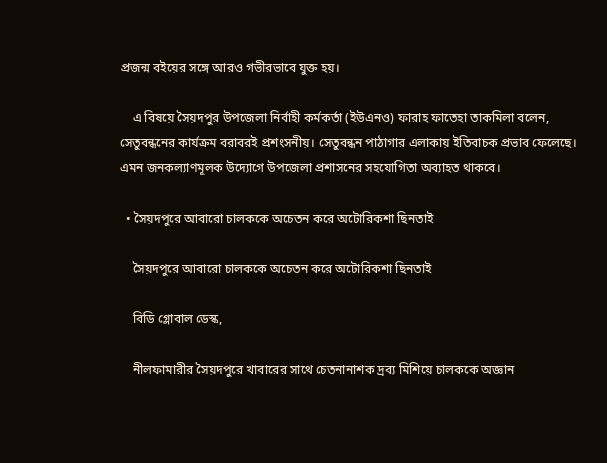প্রজন্ম বইয়ের সঙ্গে আরও গভীরভাবে যুক্ত হয়।

    এ বিষয়ে সৈয়দপুর উপজেলা নির্বাহী কর্মকর্তা (ইউএনও) ফারাহ ফাতেহা তাকমিলা বলেন, সেতুবন্ধনের কার্যক্রম বরাবরই প্রশংসনীয়। সেতুবন্ধন পাঠাগার এলাকায় ইতিবাচক প্রভাব ফেলেছে। এমন জনকল্যাণমূলক উদ্যোগে উপজেলা প্রশাসনের সহযোগিতা অব্যাহত থাকবে।

  • সৈয়দপুরে আবারো চালককে অচেতন করে অটোরিকশা ছিনতাই

    সৈয়দপুরে আবারো চালককে অচেতন করে অটোরিকশা ছিনতাই

    বিডি গ্লোবাল ডেস্ক,

    নীলফামারীর সৈয়দপুরে খাবারের সাথে চেতনানাশক দ্রব্য মিশিয়ে চালককে অজ্ঞান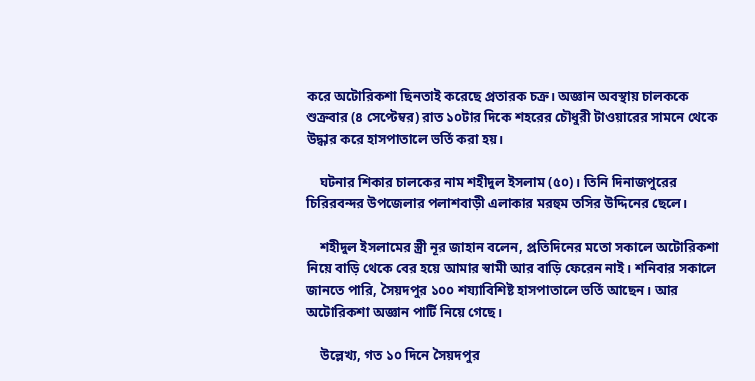করে অটোরিকশা ছিনতাই করেছে প্রতারক চক্র। অজ্ঞান অবস্থায় চালককে শুক্রবার (৪ সেপ্টেম্বর) রাত ১০টার দিকে শহরের চৌধুরী টাওয়ারের সামনে থেকে উদ্ধার করে হাসপাতালে ভর্তি করা হয়।

    ঘটনার শিকার চালকের নাম শহীদুল ইসলাম (৫০)। তিনি দিনাজপুরের চিরিরবন্দর উপজেলার পলাশবাড়ী এলাকার মরহুম তসির উদ্দিনের ছেলে।

    শহীদুল ইসলামের স্ত্রী নূর জাহান বলেন, প্রতিদিনের মতো সকালে অটোরিকশা নিয়ে বাড়ি থেকে বের হয়ে আমার স্বামী আর বাড়ি ফেরেন নাই। শনিবার সকালে জানতে পারি, সৈয়দপুর ১০০ শয্যাবিশিষ্ট হাসপাতালে ভর্তি আছেন। আর অটোরিকশা অজ্ঞান পার্টি নিয়ে গেছে।

    উল্লেখ্য, গত ১০ দিনে সৈয়দপুর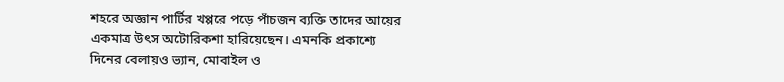শহরে অজ্ঞান পার্টির খপ্পরে পড়ে পাঁচজন ব্যক্তি তাদের আয়ের একমাত্র উৎস অটোরিকশা হারিয়েছেন। এমনকি প্রকাশ্যে দিনের বেলায়ও ভ্যান, মোবাইল ও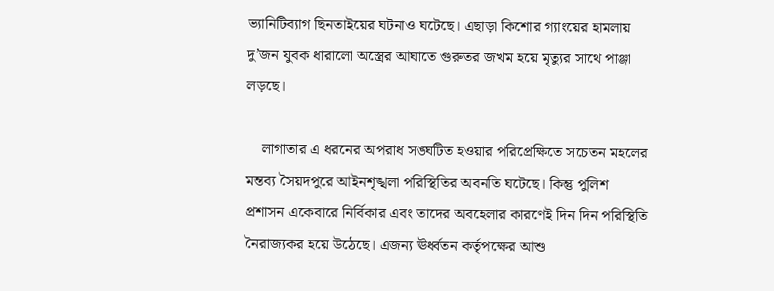ভ্যানিটিব্যাগ ছিনতাইয়ের ঘটনাও ঘটেছে। এছাড়া কিশোর গ্যাংয়ের হামলায় দু’জন যুবক ধারালো অস্ত্রের আঘাতে গুরুতর জখম হয়ে মৃত্যুর সাথে পাঞ্জা লড়ছে।

    লাগাতার এ ধরনের অপরাধ সঙ্ঘটিত হওয়ার পরিপ্রেক্ষিতে সচেতন মহলের মন্তব্য সৈয়দপুরে আইনশৃঙ্খলা পরিস্থিতির অবনতি ঘটেছে। কিন্তু পুলিশ প্রশাসন একেবারে নির্বিকার এবং তাদের অবহেলার কারণেই দিন দিন পরিস্থিতি নৈরাজ্যকর হয়ে উঠেছে। এজন্য ঊর্ধ্বতন কর্তৃপক্ষের আশু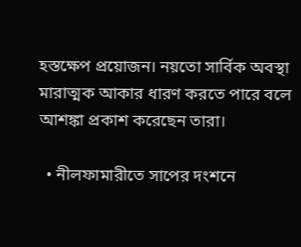হস্তক্ষেপ প্রয়োজন। নয়তো সার্বিক অবস্থা মারাত্মক আকার ধারণ করতে পারে বলে আশঙ্কা প্রকাশ করেছেন তারা।

  • নীলফামারীতে সাপের দংশনে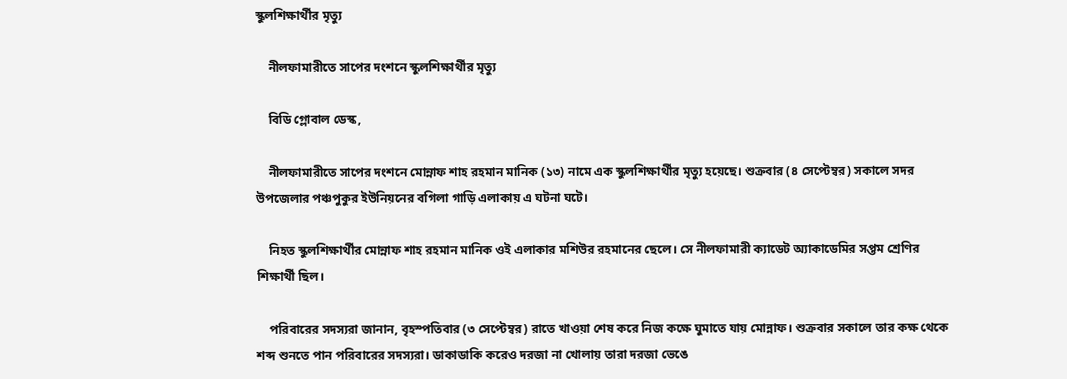স্কুলশিক্ষার্থীর মৃত্যু

    নীলফামারীতে সাপের দংশনে স্কুলশিক্ষার্থীর মৃত্যু

    বিডি গ্লোবাল ডেস্ক,

    নীলফামারীতে সাপের দংশনে মোন্নাফ শাহ রহমান মানিক (১৩) নামে এক স্কুলশিক্ষার্থীর মৃত্যু হয়েছে। শুক্রবার (৪ সেপ্টেম্বর) সকালে সদর উপজেলার পঞ্চপুকুর ইউনিয়নের বগিলা গাড়ি এলাকায় এ ঘটনা ঘটে।

    নিহত স্কুলশিক্ষার্থীর মোন্নাফ শাহ রহমান মানিক ওই এলাকার মশিউর রহমানের ছেলে। সে নীলফামারী ক্যাডেট অ্যাকাডেমির সপ্তম শ্রেণির শিক্ষার্থী ছিল।

    পরিবারের সদস্যরা জানান, বৃহস্পতিবার (৩ সেপ্টেম্বর) রাতে খাওয়া শেষ করে নিজ কক্ষে ঘুমাতে যায় মোন্নাফ। শুক্রবার সকালে তার কক্ষ থেকে শব্দ শুনতে পান পরিবারের সদস্যরা। ডাকাডাকি করেও দরজা না খোলায় তারা দরজা ভেঙে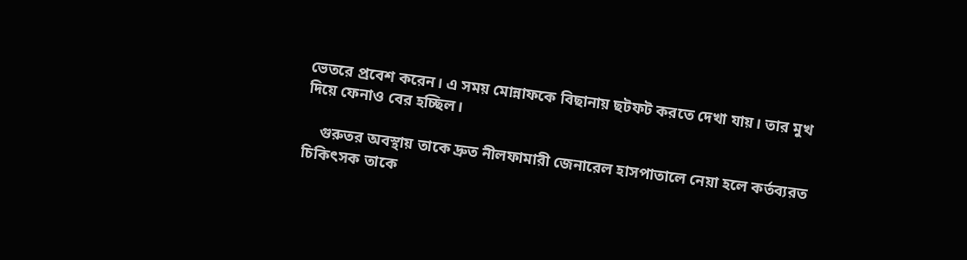ভেতরে প্রবেশ করেন। এ সময় মোন্নাফকে বিছানায় ছটফট করতে দেখা যায়। তার মুখ দিয়ে ফেনাও বের হচ্ছিল।

    গুরুতর অবস্থায় তাকে দ্রুত নীলফামারী জেনারেল হাসপাতালে নেয়া হলে কর্তব্যরত চিকিৎসক তাকে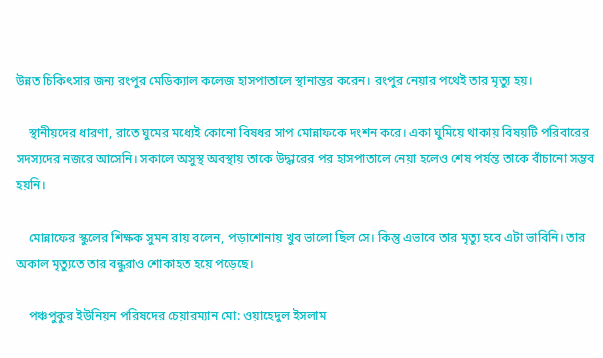উন্নত চিকিৎসার জন্য রংপুর মেডিক্যাল কলেজ হাসপাতালে স্থানান্তর করেন। রংপুর নেয়ার পথেই তার মৃত্যু হয়।

    স্থানীয়দের ধারণা, রাতে ঘুমের মধ্যেই কোনো বিষধর সাপ মোন্নাফকে দংশন করে। একা ঘুমিয়ে থাকায় বিষয়টি পরিবারের সদস্যদের নজরে আসেনি। সকালে অসুস্থ অবস্থায় তাকে উদ্ধারের পর হাসপাতালে নেয়া হলেও শেষ পর্যন্ত তাকে বাঁচানো সম্ভব হয়নি।

    মোন্নাফের স্কুলের শিক্ষক সুমন রায় বলেন, পড়াশোনায় খুব ভালো ছিল সে। কিন্তু এভাবে তার‌ মৃত্যু হবে এটা ভাবিনি। তার অকাল মৃত্যুতে তার বন্ধুরাও শোকাহত হয়ে পড়েছে।

    পঞ্চপুকুর ইউনিয়ন পরিষদের চেয়ারম্যান মো: ওয়াহেদুল ইসলাম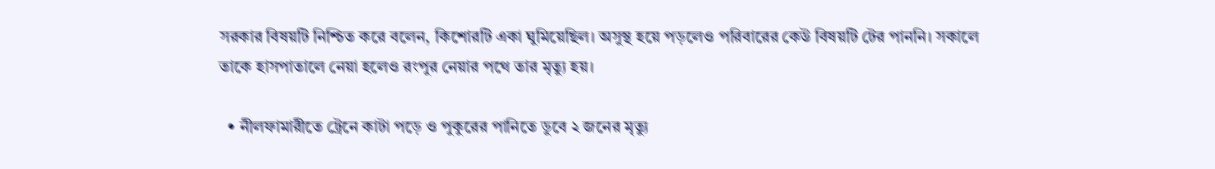সরকার বিষয়টি নিশ্চিত করে বলেন, কিশোরটি একা ঘুমিয়েছিল। অসুস্থ হয়ে পড়লেও পরিবারের কেউ বিষয়টি টের পাননি। সকালে তাকে হাসপাতালে নেয়া হলেও রংপুর নেয়ার পথে তার মৃত্যু হয়।

  • নীলফামারীতে ট্রেনে কাটা পড়ে ও পুকুরের পানিতে ডুবে ২ জনের মৃত্যু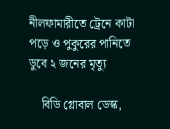নীলফামারীতে ট্রেনে কাটা পড়ে ও পুকুরের পানিতে ডুবে ২ জনের মৃত্যু

    বিডি গ্লোবাল ডেস্ক,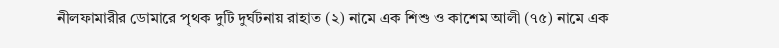নীলফামারীর ডোমারে পৃথক দুটি দুর্ঘটনায় রাহাত (২) নামে এক শিশু ও কাশেম আলী (৭৫) নামে এক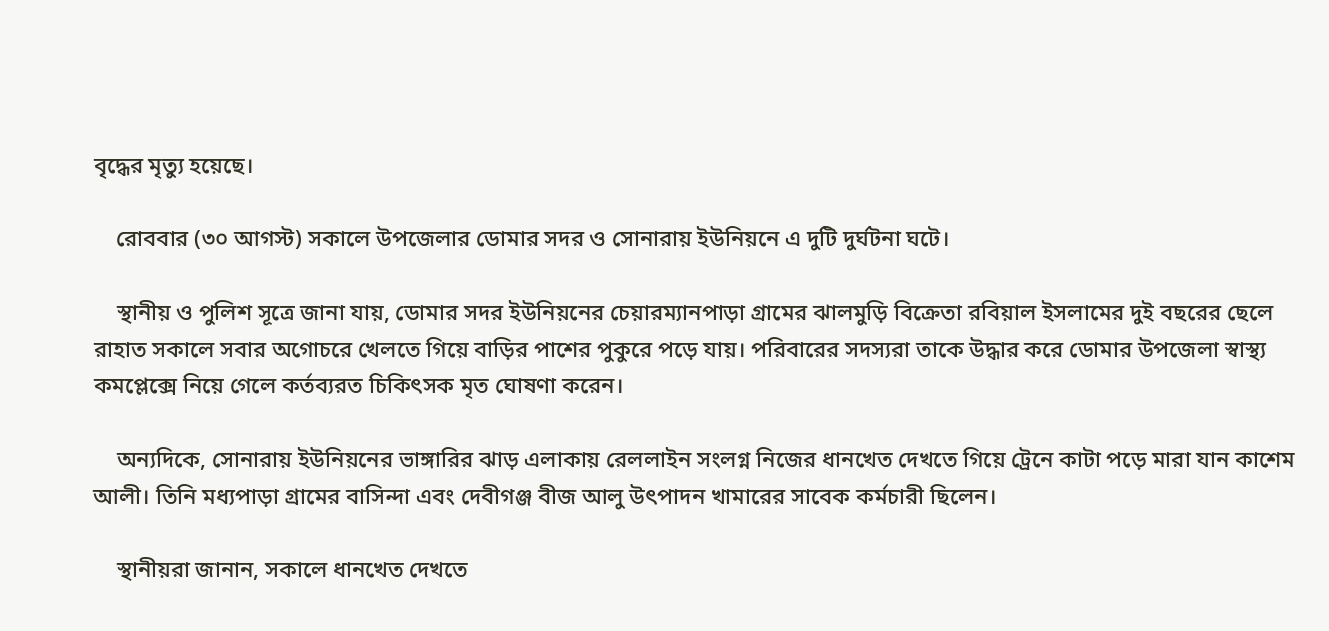বৃদ্ধের মৃত্যু হয়েছে।

    রোববার (৩০ আগস্ট) সকালে উপজেলার ডোমার সদর ও সোনারায় ইউনিয়নে এ দুটি দুর্ঘটনা ঘটে।

    স্থানীয় ও পুলিশ সূত্রে জানা যায়, ডোমার সদর ইউনিয়নের চেয়ারম্যানপাড়া গ্রামের ঝালমুড়ি বিক্রেতা রবিয়াল ইসলামের দুই বছরের ছেলে রাহাত সকালে সবার অগোচরে খেলতে গিয়ে বাড়ির পাশের পুকুরে পড়ে যায়। পরিবারের সদস্যরা তাকে উদ্ধার করে ডোমার উপজেলা স্বাস্থ্য কমপ্লেক্সে নিয়ে গেলে কর্তব্যরত চিকিৎসক মৃত ঘোষণা করেন।

    অন্যদিকে, সোনারায় ইউনিয়নের ভাঙ্গারির ঝাড় এলাকায় রেললাইন সংলগ্ন নিজের ধানখেত দেখতে গিয়ে ট্রেনে কাটা পড়ে মারা যান কাশেম আলী। তিনি মধ্যপাড়া গ্রামের বাসিন্দা এবং দেবীগঞ্জ বীজ আলু উৎপাদন খামারের সাবেক কর্মচারী ছিলেন।

    স্থানীয়রা জানান, সকালে ধানখেত দেখতে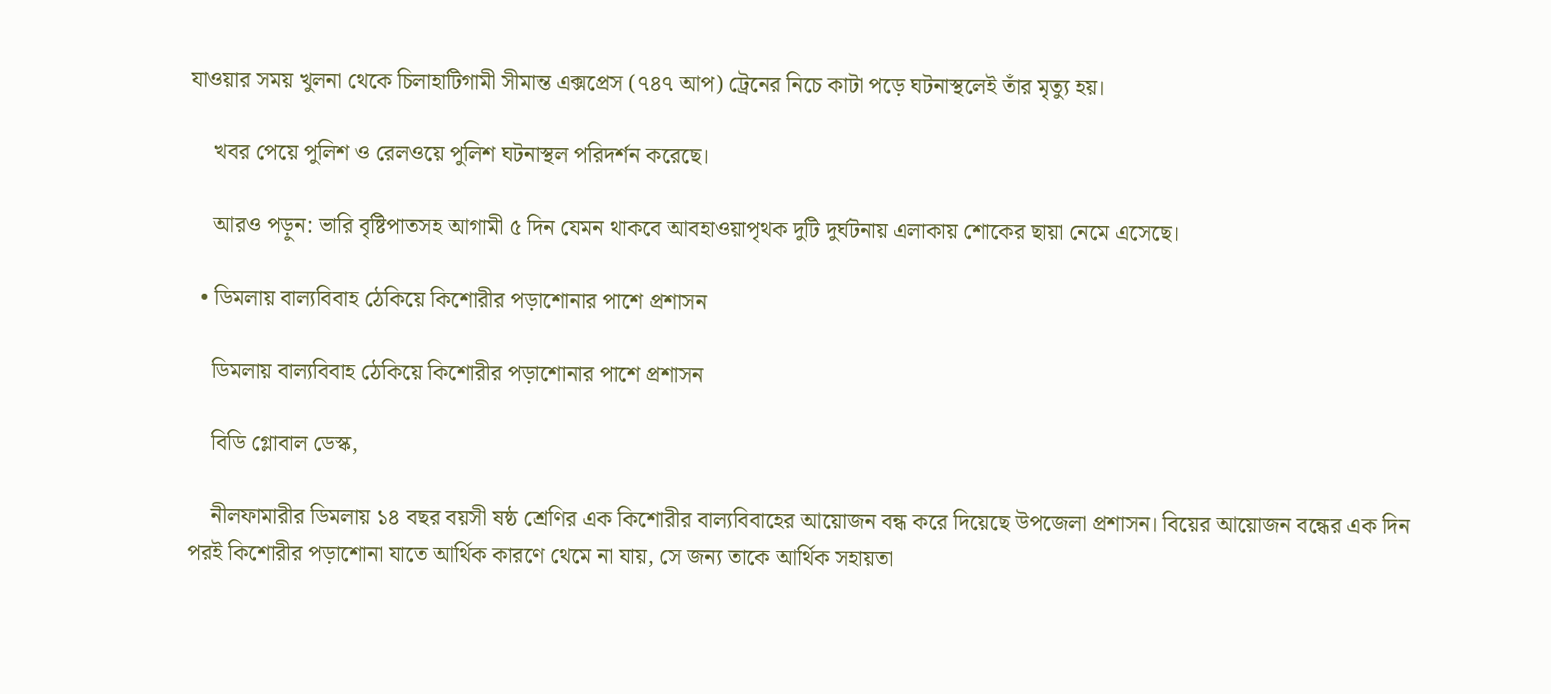যাওয়ার সময় খুলনা থেকে চিলাহাটিগামী সীমান্ত এক্সপ্রেস (৭৪৭ আপ) ট্রেনের নিচে কাটা পড়ে ঘটনাস্থলেই তাঁর মৃত্যু হয়।

    খবর পেয়ে পুলিশ ও রেলওয়ে পুলিশ ঘটনাস্থল পরিদর্শন করেছে।

    আরও পড়ুন: ভারি বৃষ্টিপাতসহ আগামী ৫ দিন যেমন থাকবে আবহাওয়াপৃথক দুটি দুর্ঘটনায় এলাকায় শোকের ছায়া নেমে এসেছে।

  • ডিমলায় বাল্যবিবাহ ঠেকিয়ে কিশোরীর পড়াশোনার পাশে প্রশাসন

    ডিমলায় বাল্যবিবাহ ঠেকিয়ে কিশোরীর পড়াশোনার পাশে প্রশাসন

    বিডি গ্লোবাল ডেস্ক,

    নীলফামারীর ডিমলায় ১৪ বছর বয়সী ষষ্ঠ শ্রেণির এক কিশোরীর বাল্যবিবাহের আয়োজন বন্ধ করে দিয়েছে উপজেলা প্রশাসন। বিয়ের আয়োজন বন্ধের এক দিন পরই কিশোরীর পড়াশোনা যাতে আর্থিক কারণে থেমে না যায়, সে জন্য তাকে আর্থিক সহায়তা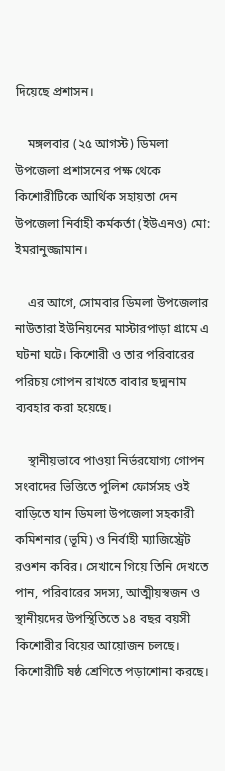দিয়েছে প্রশাসন।

    মঙ্গলবার (২৫ আগস্ট) ডিমলা উপজেলা প্রশাসনের পক্ষ থেকে কিশোরীটিকে আর্থিক সহায়তা দেন উপজেলা নির্বাহী কর্মকর্তা (ইউএনও) মো: ইমরানুজ্জামান।

    এর আগে, সোমবার ডিমলা উপজেলার নাউতারা ইউনিয়নের মাস্টারপাড়া গ্রামে এ ঘটনা ঘটে। কিশোরী ও তার পরিবারের পরিচয় গোপন রাখতে বাবার ছদ্মনাম ব্যবহার করা হয়েছে।

    স্থানীয়ভাবে পাওয়া নির্ভরযোগ্য গোপন সংবাদের ভিত্তিতে পুলিশ ফোর্সসহ ওই বাড়িতে যান ডিমলা উপজেলা সহকারী কমিশনার (ভূমি) ও নির্বাহী ম্যাজিস্ট্রেট রওশন কবির। সেখানে গিয়ে তিনি দেখতে পান, পরিবারের সদস্য, আত্মীয়স্বজন ও স্থানীয়দের উপস্থিতিতে ১৪ বছর বয়সী কিশোরীর বিয়ের আয়োজন চলছে। কিশোরীটি ষষ্ঠ শ্রেণিতে পড়াশোনা করছে।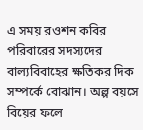এ সময় রওশন কবির পরিবারের সদস্যদের বাল্যবিবাহের ক্ষতিকর দিক সম্পর্কে বোঝান। অল্প বয়সে বিয়ের ফলে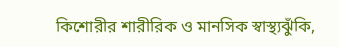কিশোরীর শারীরিক ও মানসিক স্বাস্থ্যঝুঁকি,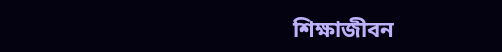শিক্ষাজীবন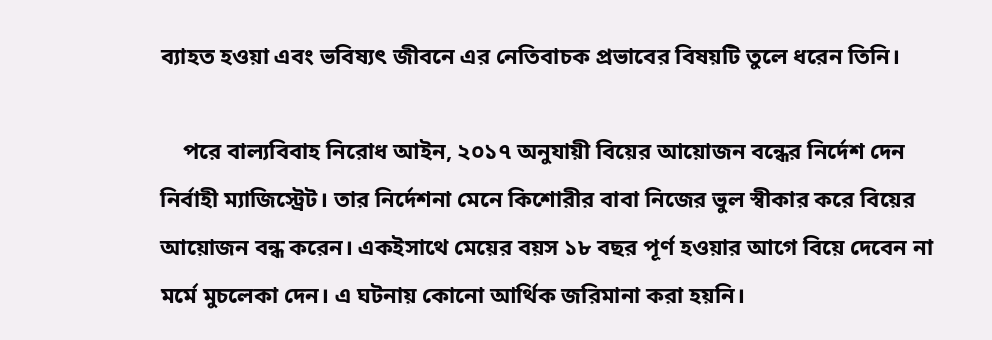ব্যাহত হওয়া এবং ভবিষ্যৎ জীবনে এর নেতিবাচক প্রভাবের বিষয়টি তুলে ধরেন তিনি।

    পরে বাল্যবিবাহ নিরোধ আইন, ২০১৭ অনুযায়ী বিয়ের আয়োজন বন্ধের নির্দেশ দেন নির্বাহী ম্যাজিস্ট্রেট। তার নির্দেশনা মেনে কিশোরীর বাবা নিজের ভুল স্বীকার করে বিয়ের আয়োজন বন্ধ করেন। একইসাথে মেয়ের বয়স ১৮ বছর পূর্ণ হওয়ার আগে বিয়ে দেবেন না মর্মে মুচলেকা দেন। এ ঘটনায় কোনো আর্থিক জরিমানা করা হয়নি।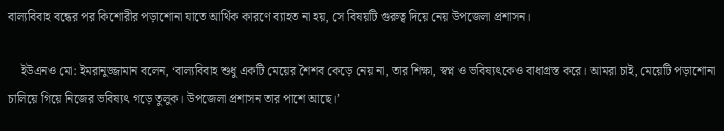বাল্যবিবাহ বন্ধের পর কিশোরীর পড়াশোনা যাতে আর্থিক কারণে ব্যাহত না হয়, সে বিষয়টি গুরুত্ব দিয়ে নেয় উপজেলা প্রশাসন।

    ইউএনও মো: ইমরানুজ্জামান বলেন, ‘বাল্যবিবাহ শুধু একটি মেয়ের শৈশব কেড়ে নেয় না, তার শিক্ষা, স্বপ্ন ও ভবিষ্যৎকেও বাধাগ্রস্ত করে। আমরা চাই, মেয়েটি পড়াশোনা চালিয়ে গিয়ে নিজের ভবিষ্যৎ গড়ে তুলুক। উপজেলা প্রশাসন তার পাশে আছে।’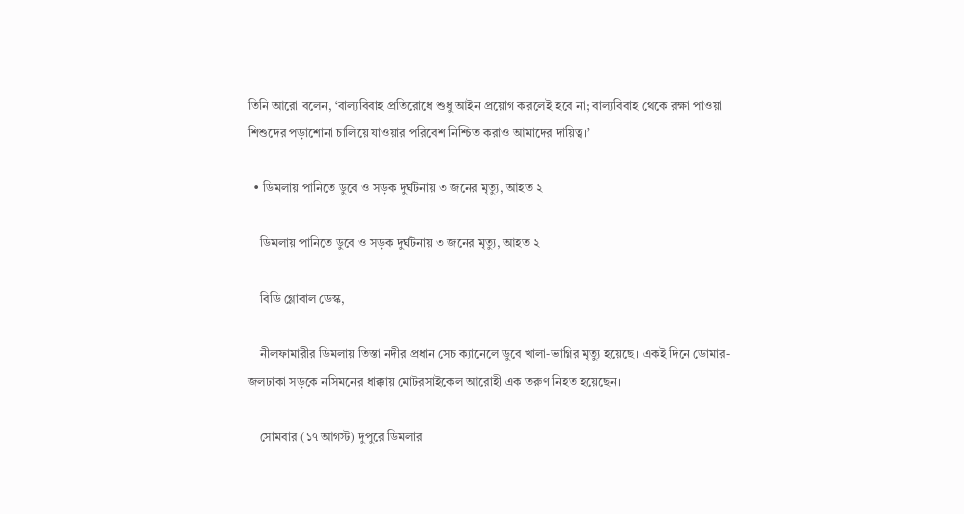তিনি আরো বলেন, ‘বাল্যবিবাহ প্রতিরোধে শুধু আইন প্রয়োগ করলেই হবে না; বাল্যবিবাহ থেকে রক্ষা পাওয়া শিশুদের পড়াশোনা চালিয়ে যাওয়ার পরিবেশ নিশ্চিত করাও আমাদের দায়িত্ব।’

  • ডিমলায় পানিতে ডুবে ও সড়ক দুর্ঘটনায় ৩ জনের মৃত্যু, আহত ২

    ডিমলায় পানিতে ডুবে ও সড়ক দুর্ঘটনায় ৩ জনের মৃত্যু, আহত ২

    বিডি গ্লোবাল ডেস্ক,

    নীলফামারীর ডিমলায় তিস্তা নদীর প্রধান সেচ ক্যানেলে ডুবে খালা-ভাগ্নির মৃত্যু হয়েছে। একই দিনে ডোমার-জলঢাকা সড়কে নসিমনের ধাক্কায় মোটরসাইকেল আরোহী এক তরুণ নিহত হয়েছেন।

    সোমবার (১৭ আগস্ট) দুপুরে ডিমলার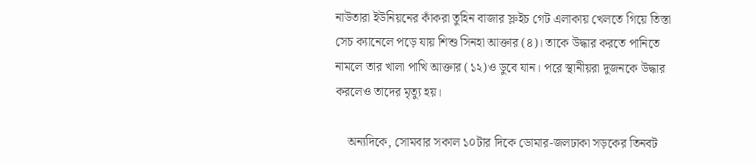নাউতারা ইউনিয়নের কাঁকরা তুহিন বাজার স্লুইচ গেট এলাকায় খেলতে গিয়ে তিস্তা সেচ ক্যানেলে পড়ে যায় শিশু সিনহা আক্তার (৪)। তাকে উদ্ধার করতে পানিতে নামলে তার খালা পাখি আক্তার (১২)ও ডুবে যান। পরে স্থানীয়রা দুজনকে উদ্ধার করলেও তাদের মৃত্যু হয়।

    অন্যদিকে, সোমবার সকাল ১০টার দিকে ডোমার-জলঢাকা সড়কের তিনবট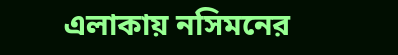এলাকায় নসিমনের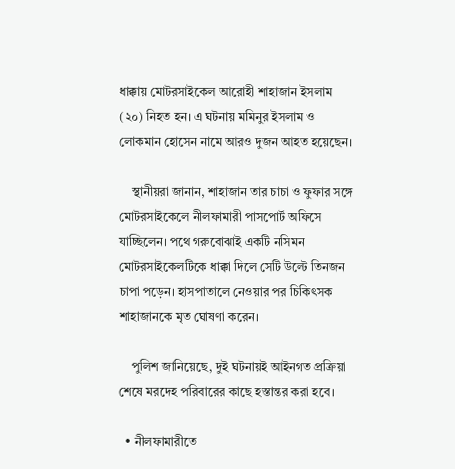ধাক্কায় মোটরসাইকেল আরোহী শাহাজান ইসলাম (২০) নিহত হন। এ ঘটনায় মমিনুর ইসলাম ও লোকমান হোসেন নামে আরও দুজন আহত হয়েছেন।

    স্থানীয়রা জানান, শাহাজান তার চাচা ও ফুফার সঙ্গে মোটরসাইকেলে নীলফামারী পাসপোর্ট অফিসে যাচ্ছিলেন। পথে গরুবোঝাই একটি নসিমন মোটরসাইকেলটিকে ধাক্কা দিলে সেটি উল্টে তিনজন চাপা পড়েন। হাসপাতালে নেওয়ার পর চিকিৎসক শাহাজানকে মৃত ঘোষণা করেন।

    পুলিশ জানিয়েছে, দুই ঘটনায়ই আইনগত প্রক্রিয়া শেষে মরদেহ পরিবারের কাছে হস্তান্তর করা হবে।

  • নীলফামারীতে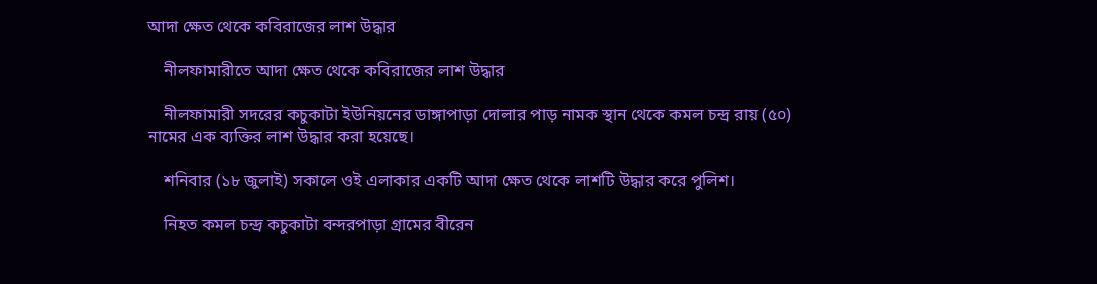আদা ক্ষেত থেকে কবিরাজের লাশ উদ্ধার

    নীলফামারীতে আদা ক্ষেত থেকে কবিরাজের লাশ উদ্ধার

    নীলফামারী সদরের কচুকাটা ইউনিয়নের ডাঙ্গাপাড়া দোলার পাড় নামক স্থান থেকে কমল চন্দ্র রায় (৫০) নামের এক ব্যক্তির লাশ উদ্ধার করা হয়েছে।

    শনিবার (১৮ জুলাই) সকালে ওই এলাকার একটি আদা ক্ষেত থেকে লাশটি উদ্ধার করে পুলিশ।

    নিহত কমল চন্দ্র কচুকাটা বন্দরপাড়া গ্রামের বীরেন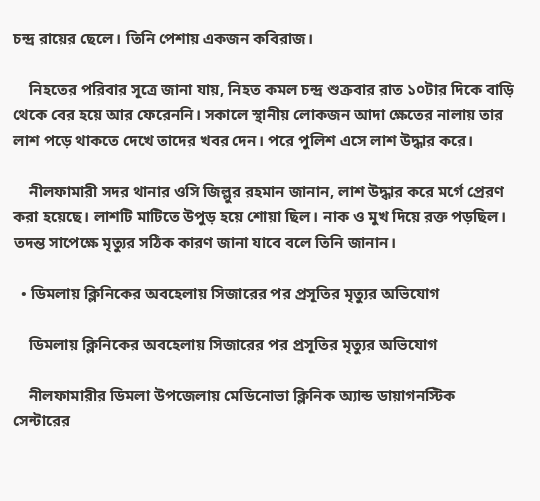চন্দ্র রায়ের ছেলে। তিনি পেশায় একজন কবিরাজ।

    নিহতের পরিবার সূত্রে জানা যায়, নিহত কমল চন্দ্র শুক্রবার রাত ১০টার দিকে বাড়ি থেকে বের হয়ে আর ফেরেননি। সকালে স্থানীয় লোকজন আদা ক্ষেতের নালায় তার লাশ পড়ে থাকতে দেখে তাদের খবর দেন। পরে পুলিশ এসে লাশ উদ্ধার করে।

    নীলফামারী সদর থানার ওসি জিল্লুর রহমান জানান, লাশ উদ্ধার করে মর্গে প্রেরণ করা হয়েছে। লাশটি মাটিতে উপুড় হয়ে শোয়া ছিল। নাক ও মুখ দিয়ে রক্ত পড়ছিল। তদন্ত সাপেক্ষে মৃত্যুর সঠিক কারণ জানা যাবে বলে তিনি জানান।

  • ডিমলায় ক্লিনিকের অবহেলায় সিজারের পর প্রসূতির মৃত্যুর অভিযোগ

    ডিমলায় ক্লিনিকের অবহেলায় সিজারের পর প্রসূতির মৃত্যুর অভিযোগ

    নীলফামারীর ডিমলা উপজেলায় মেডিনোভা ক্লিনিক অ্যান্ড ডায়াগনস্টিক সেন্টারের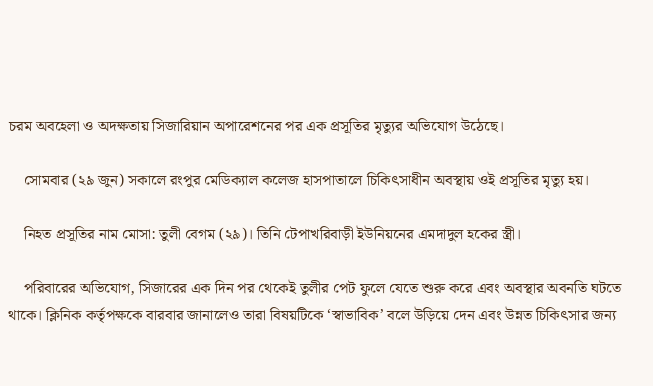চরম অবহেলা ও অদক্ষতায় সিজারিয়ান অপারেশনের পর এক প্রসূতির মৃত্যুর ‍অভিযোগ উঠেছে।

    সোমবার (২৯ জুন) সকালে রংপুর মেডিক্যাল কলেজ হাসপাতালে চিকিৎসাধীন অবস্থায় ওই প্রসূতির মৃত্যু হয়।

    নিহত প্রসূতির নাম মোসা: তুলী বেগম (২৯)। তিনি টেপাখরিবাড়ী ইউনিয়নের এমদাদুল হকের স্ত্রী।

    পরিবারের অভিযোগ, সিজারের এক দিন পর থেকেই তুলীর পেট ফুলে যেতে শুরু করে এবং অবস্থার অবনতি ঘটতে থাকে। ক্লিনিক কর্তৃপক্ষকে বারবার জানালেও তারা বিষয়টিকে ‘স্বাভাবিক’ বলে উড়িয়ে দেন এবং উন্নত চিকিৎসার জন্য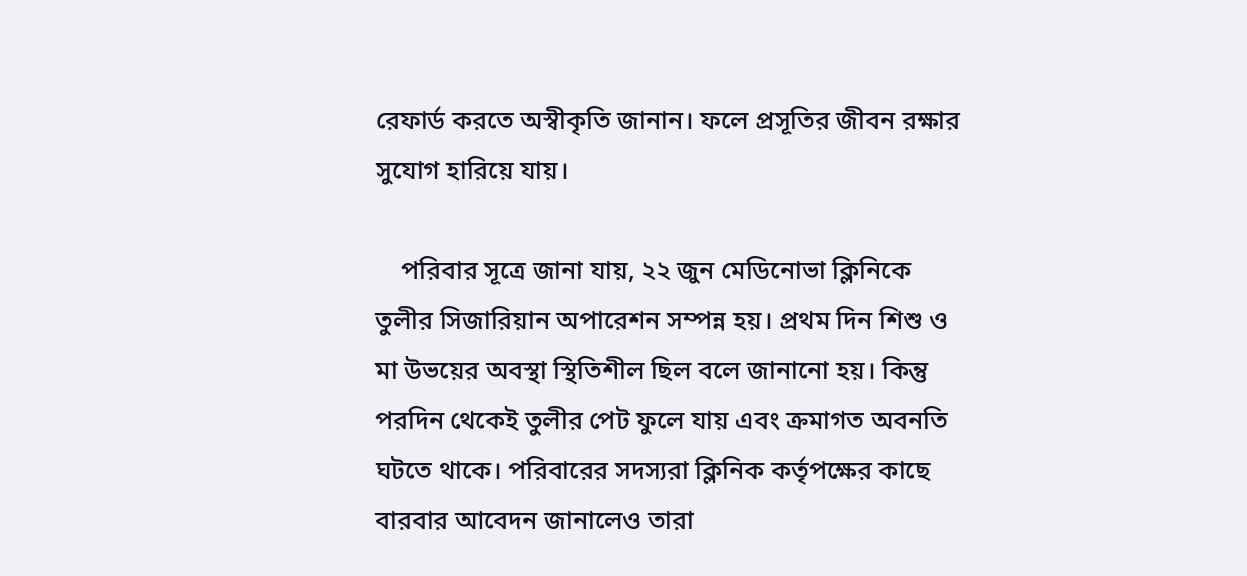রেফার্ড করতে অস্বীকৃতি জানান। ফলে প্রসূতির জীবন রক্ষার সুযোগ হারিয়ে যায়।

    পরিবার সূত্রে জানা যায়, ২২ জুন মেডিনোভা ক্লিনিকে তুলীর সিজারিয়ান অপারেশন সম্পন্ন হয়। প্রথম দিন শিশু ও মা উভয়ের অবস্থা স্থিতিশীল ছিল বলে জানানো হয়। কিন্তু পরদিন থেকেই তুলীর পেট ফুলে যায় এবং ক্রমাগত অবনতি ঘটতে থাকে। পরিবারের সদস্যরা ক্লিনিক কর্তৃপক্ষের কাছে বারবার আবেদন জানালেও তারা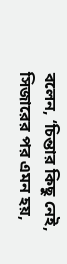বলেন, ‘চিন্তার কিছু নেই, সিজারের পর এমন হয়,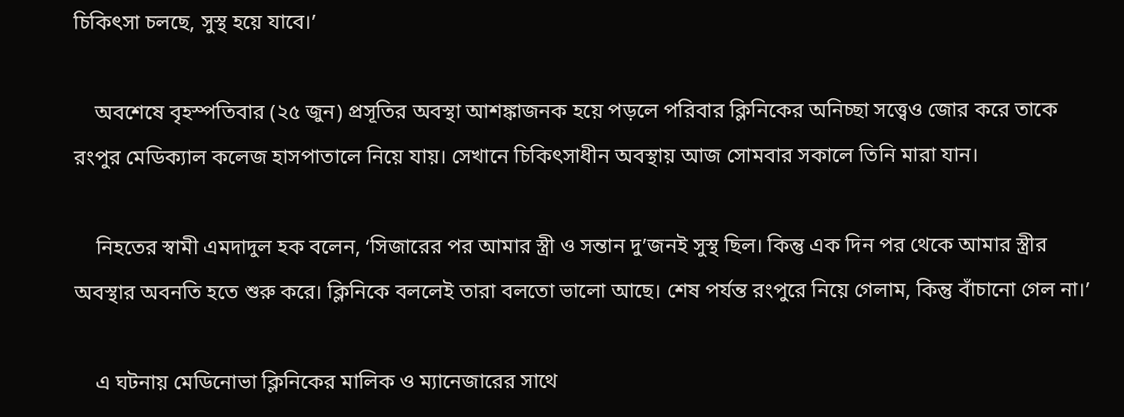চিকিৎসা চলছে, সুস্থ হয়ে যাবে।’

    অবশেষে বৃহস্পতিবার (২৫ জুন) প্রসূতির অবস্থা আশঙ্কাজনক হয়ে পড়লে পরিবার ক্লিনিকের অনিচ্ছা সত্ত্বেও জোর করে তাকে রংপুর মেডিক্যাল কলেজ হাসপাতালে নিয়ে যায়। সেখানে চিকিৎসাধীন অবস্থায় আজ সোমবার সকালে তিনি মারা যান।

    নিহতের স্বামী এমদাদুল হক বলেন, ‘সিজারের পর আমার স্ত্রী ও সন্তান দু’জনই সুস্থ ছিল। কিন্তু এক দিন পর থেকে আমার স্ত্রীর অবস্থার অবনতি হতে শুরু করে। ক্লিনিকে বললেই তারা বলতো ভালো আছে। শেষ পর্যন্ত রংপুরে নিয়ে গেলাম, কিন্তু বাঁচানো গেল না।’

    এ ঘটনায় মেডিনোভা ক্লিনিকের মালিক ও ম্যানেজারের সাথে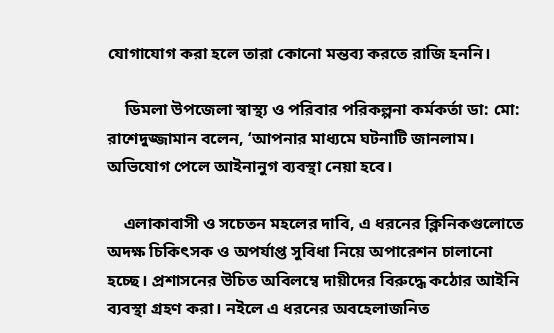যোগাযোগ করা হলে তারা কোনো মন্তব্য করতে রাজি হননি।

    ডিমলা উপজেলা স্বাস্থ্য ও পরিবার পরিকল্পনা কর্মকর্তা ডা: মো: রাশেদুজ্জামান বলেন, ‘আপনার মাধ্যমে ঘটনাটি জানলাম। অভিযোগ পেলে আইনানুগ ব্যবস্থা নেয়া হবে।

    এলাকাবাসী ও সচেতন মহলের দাবি, এ ধরনের ক্লিনিকগুলোতে অদক্ষ চিকিৎসক ও অপর্যাপ্ত সুবিধা নিয়ে অপারেশন চালানো হচ্ছে। প্রশাসনের উচিত অবিলম্বে দায়ীদের বিরুদ্ধে কঠোর আইনি ব্যবস্থা গ্রহণ করা। নইলে এ ধরনের অবহেলাজনিত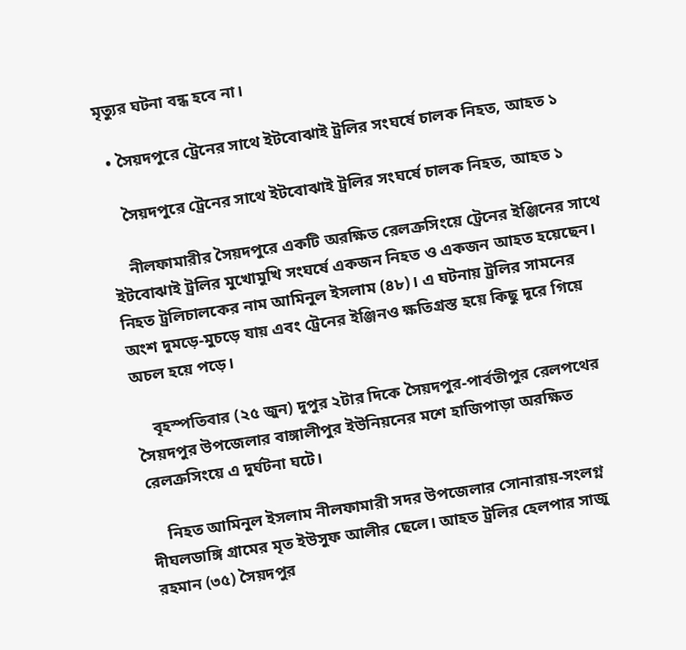মৃত্যুর ঘটনা বন্ধ হবে না।

  • সৈয়দপুরে ট্রেনের সাথে ইটবোঝাই ট্রলির সংঘর্ষে চালক নিহত, আহত ১

    সৈয়দপুরে ট্রেনের সাথে ইটবোঝাই ট্রলির সংঘর্ষে চালক নিহত, আহত ১

    নীলফামারীর সৈয়দপুরে একটি অরক্ষিত রেলক্রসিংয়ে ট্রেনের ইঞ্জিনের সাথে ইটবোঝাই ট্রলির মুখোমুখি সংঘর্ষে একজন নিহত ও একজন আহত হয়েছেন। নিহত ট্রলিচালকের নাম আমিনুল ইসলাম (৪৮)। এ ঘটনায় ট্রলির সামনের অংশ দুমড়ে-মুচড়ে যায় এবং ট্রেনের ইঞ্জিনও ক্ষতিগ্রস্ত হয়ে কিছু দূরে গিয়ে অচল হয়ে পড়ে।

    বৃহস্পতিবার (২৫ জুন) দুপুর ২টার দিকে সৈয়দপুর-পার্বতীপুর রেলপথের সৈয়দপুর উপজেলার বাঙ্গালীপুর ইউনিয়নের মশে হাজিপাড়া অরক্ষিত রেলক্রসিংয়ে এ দুর্ঘটনা ঘটে।

    নিহত আমিনুল ইসলাম নীলফামারী সদর উপজেলার সোনারায়-সংলগ্ন দীঘলডাঙ্গি গ্রামের মৃত ইউসুফ আলীর ছেলে। আহত ট্রলির হেলপার সাজু রহমান (৩৫) সৈয়দপুর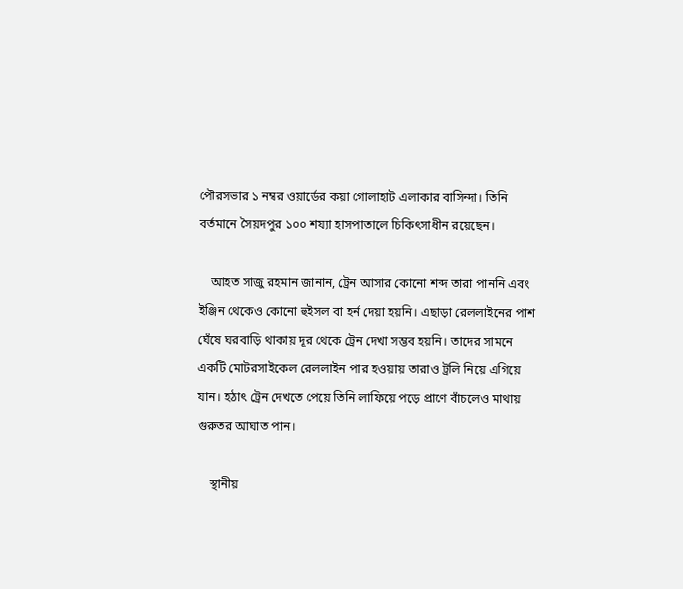পৌরসভার ১ নম্বর ওয়ার্ডের কয়া গোলাহাট এলাকার বাসিন্দা। তিনি বর্তমানে সৈয়দপুর ১০০ শয্যা হাসপাতালে চিকিৎসাধীন রয়েছেন।

    আহত সাজু রহমান জানান, ট্রেন আসার কোনো শব্দ তারা পাননি এবং ইঞ্জিন থেকেও কোনো হুইসল বা হর্ন দেয়া হয়নি। এছাড়া রেললাইনের পাশ ঘেঁষে ঘরবাড়ি থাকায় দূর থেকে ট্রেন দেখা সম্ভব হয়নি। তাদের সামনে একটি মোটরসাইকেল রেললাইন পার হওয়ায় তারাও ট্রলি নিয়ে এগিয়ে যান। হঠাৎ ট্রেন দেখতে পেয়ে তিনি লাফিয়ে পড়ে প্রাণে বাঁচলেও মাথায় গুরুতর আঘাত পান।

    স্থানীয়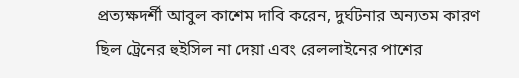প্রত্যক্ষদর্শী আবুল কাশেম দাবি করেন, দুর্ঘটনার অন্যতম কারণ ছিল ট্রেনের হুইসিল না দেয়া এবং রেললাইনের পাশের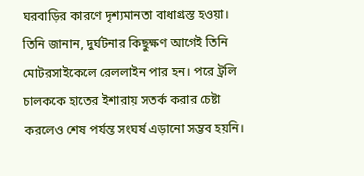ঘরবাড়ির কারণে দৃশ্যমানতা বাধাগ্রস্ত হওয়া। তিনি জানান, দুর্ঘটনার কিছুক্ষণ আগেই তিনি মোটরসাইকেলে রেললাইন পার হন। পরে ট্রলি চালককে হাতের ইশারায় সতর্ক করার চেষ্টা করলেও শেষ পর্যন্ত সংঘর্ষ এড়ানো সম্ভব হয়নি।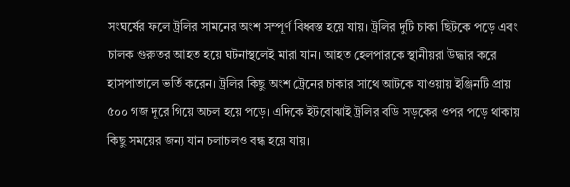সংঘর্ষের ফলে ট্রলির সামনের অংশ সম্পূর্ণ বিধ্বস্ত হয়ে যায়। ট্রলির দুটি চাকা ছিটকে পড়ে এবং চালক গুরুতর আহত হয়ে ঘটনাস্থলেই মারা যান। আহত হেলপারকে স্থানীয়রা উদ্ধার করে হাসপাতালে ভর্তি করেন। ট্রলির কিছু অংশ ট্রেনের চাকার সাথে আটকে যাওয়ায় ইঞ্জিনটি প্রায় ৫০০ গজ দূরে গিয়ে অচল হয়ে পড়ে। এদিকে ইটবোঝাই ট্রলির বডি সড়কের ওপর পড়ে থাকায় কিছু সময়ের জন্য যান চলাচলও বন্ধ হয়ে যায়।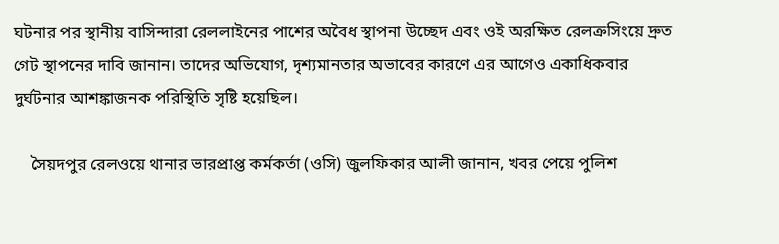ঘটনার পর স্থানীয় বাসিন্দারা রেললাইনের পাশের অবৈধ স্থাপনা উচ্ছেদ এবং ওই অরক্ষিত রেলক্রসিংয়ে দ্রুত গেট স্থাপনের দাবি জানান। তাদের অভিযোগ, দৃশ্যমানতার অভাবের কারণে এর আগেও একাধিকবার দুর্ঘটনার আশঙ্কাজনক পরিস্থিতি সৃষ্টি হয়েছিল।

    সৈয়দপুর রেলওয়ে থানার ভারপ্রাপ্ত কর্মকর্তা (ওসি) জুলফিকার আলী জানান, খবর পেয়ে পুলিশ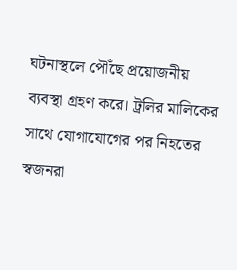ঘটনাস্থলে পৌঁছে প্রয়োজনীয় ব্যবস্থা গ্রহণ করে। ট্রলির মালিকের সাথে যোগাযোগের পর নিহতের স্বজনরা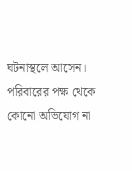ঘটনাস্থলে আসেন। পরিবারের পক্ষ থেকে কোনো অভিযোগ না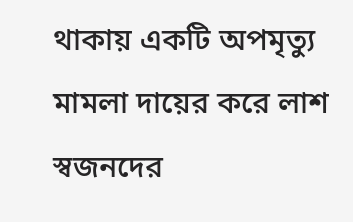থাকায় একটি অপমৃত্যু মামলা দায়ের করে লাশ স্বজনদের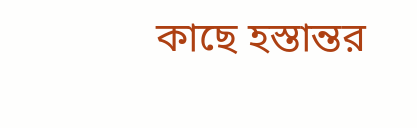কাছে হস্তান্তর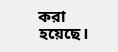করা হয়েছে।